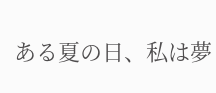ある夏の日、私は夢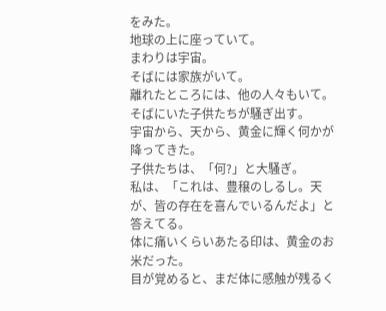をみた。
地球の上に座っていて。
まわりは宇宙。
そばには家族がいて。
離れたところには、他の人々もいて。
そばにいた子供たちが騒ぎ出す。
宇宙から、天から、黄金に輝く何かが降ってきた。
子供たちは、「何?」と大騒ぎ。
私は、「これは、豊穣のしるし。天が、皆の存在を喜んでいるんだよ」と答えてる。
体に痛いくらいあたる印は、黄金のお米だった。
目が覚めると、まだ体に感触が残るく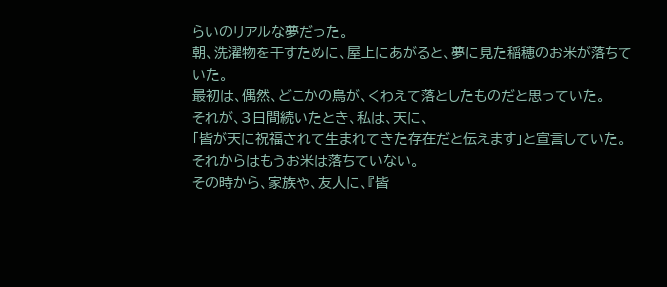らいのリアルな夢だった。
朝、洗濯物を干すために、屋上にあがると、夢に見た稲穂のお米が落ちていた。
最初は、偶然、どこかの鳥が、くわえて落としたものだと思っていた。
それが、3日間続いたとき、私は、天に、
「皆が天に祝福されて生まれてきた存在だと伝えます」と宣言していた。
それからはもうお米は落ちていない。
その時から、家族や、友人に、『皆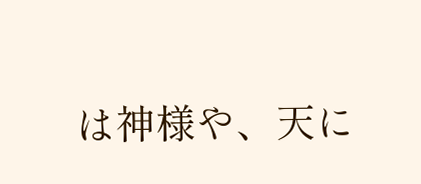は神様や、天に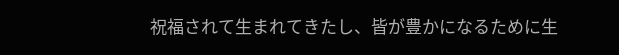祝福されて生まれてきたし、皆が豊かになるために生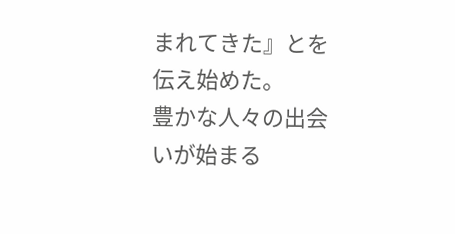まれてきた』とを伝え始めた。
豊かな人々の出会いが始まる